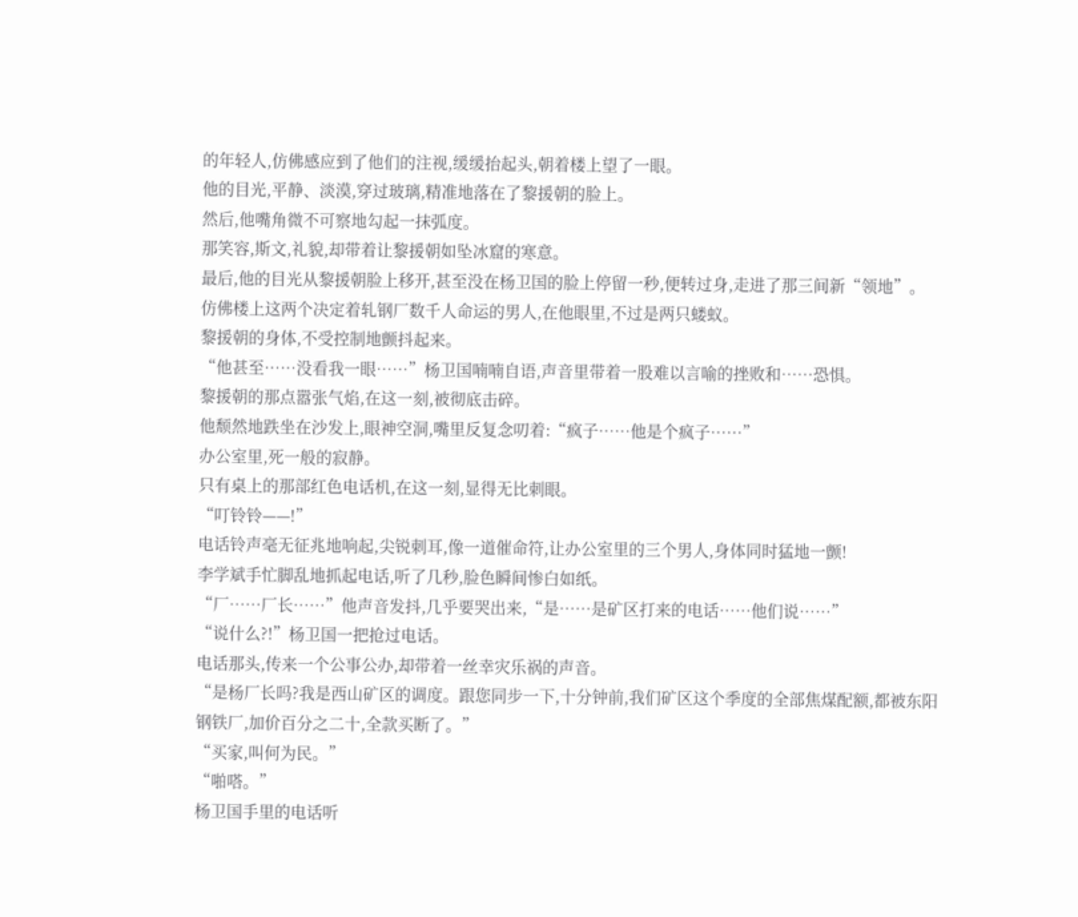的年轻人,仿佛感应到了他们的注视,缓缓抬起头,朝着楼上望了一眼。
他的目光,平静、淡漠,穿过玻璃,精准地落在了黎援朝的脸上。
然后,他嘴角微不可察地勾起一抹弧度。
那笑容,斯文,礼貌,却带着让黎援朝如坠冰窟的寒意。
最后,他的目光从黎援朝脸上移开,甚至没在杨卫国的脸上停留一秒,便转过身,走进了那三间新“领地”。
仿佛楼上这两个决定着轧钢厂数千人命运的男人,在他眼里,不过是两只蝼蚁。
黎援朝的身体,不受控制地颤抖起来。
“他甚至……没看我一眼……”杨卫国喃喃自语,声音里带着一股难以言喻的挫败和……恐惧。
黎援朝的那点嚣张气焰,在这一刻,被彻底击碎。
他颓然地跌坐在沙发上,眼神空洞,嘴里反复念叨着:“疯子……他是个疯子……”
办公室里,死一般的寂静。
只有桌上的那部红色电话机,在这一刻,显得无比刺眼。
“叮铃铃——!”
电话铃声毫无征兆地响起,尖锐刺耳,像一道催命符,让办公室里的三个男人,身体同时猛地一颤!
李学斌手忙脚乱地抓起电话,听了几秒,脸色瞬间惨白如纸。
“厂……厂长……”他声音发抖,几乎要哭出来,“是……是矿区打来的电话……他们说……”
“说什么?!”杨卫国一把抢过电话。
电话那头,传来一个公事公办,却带着一丝幸灾乐祸的声音。
“是杨厂长吗?我是西山矿区的调度。跟您同步一下,十分钟前,我们矿区这个季度的全部焦煤配额,都被东阳钢铁厂,加价百分之二十,全款买断了。”
“买家,叫何为民。”
“啪嗒。”
杨卫国手里的电话听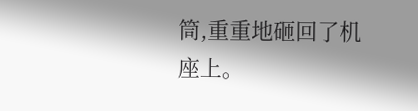筒,重重地砸回了机座上。